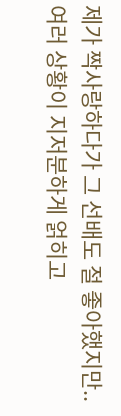제가 짝사랑하다가 그 선배도 절 좋아했지만..
여러 상황이 지저분하게 얽히고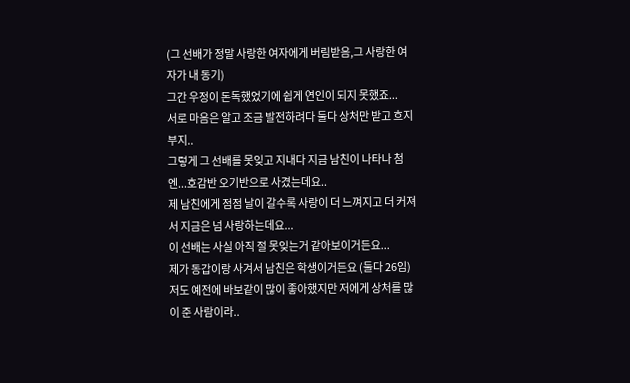(그 선배가 정말 사랑한 여자에게 버림받음,그 사랑한 여자가 내 동기)
그간 우정이 돈독했었기에 쉽게 연인이 되지 못했죠...
서로 마음은 알고 조금 발전하려다 둘다 상처만 받고 흐지부지..
그렇게 그 선배를 못잊고 지내다 지금 남친이 나타나 첨엔...호감반 오기반으로 사겼는데요..
제 남친에게 점점 날이 갈수록 사랑이 더 느껴지고 더 커져서 지금은 넘 사랑하는데요...
이 선배는 사실 아직 절 못잊는거 같아보이거든요...
제가 동갑이랑 사겨서 남친은 학생이거든요 (둘다 26임)
저도 예전에 바보같이 많이 좋아했지만 저에게 상처를 많이 준 사람이라..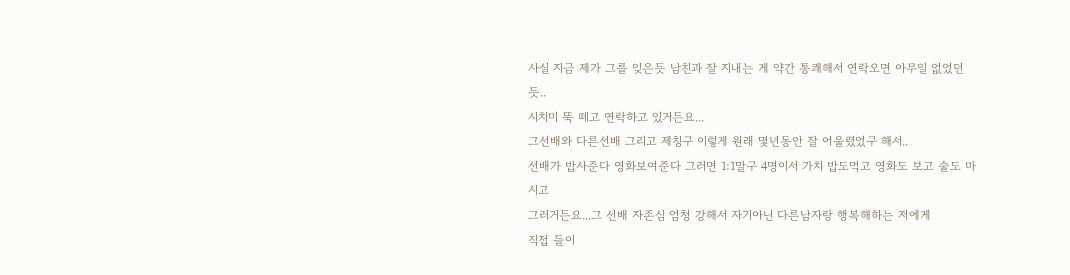사실 지금 제가 그를 잊은듯 남친과 잘 지내는 게 약간 통쾌해서 연락오면 아무일 없었던 듯..
시치미 뚝 떼고 연락하고 있거든요...
그선배와 다른선배 그리고 제칭구 이렇게 원래 몇년동안 잘 어울렸었구 해서..
선배가 밥사준다 영화보여준다 그러면 1:1말구 4명이서 가치 밥도먹고 영화도 보고 술도 마시고
그러거든요...그 선배 자존심 엄청 강해서 자기아닌 다른남자랑 행복해하는 저에게
직접 들이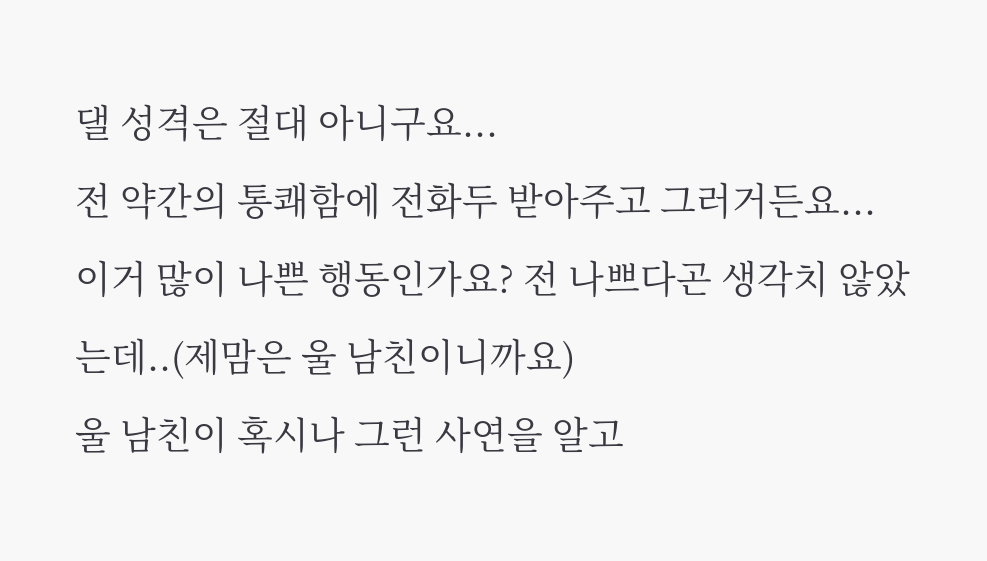댈 성격은 절대 아니구요...
전 약간의 통쾌함에 전화두 받아주고 그러거든요...
이거 많이 나쁜 행동인가요? 전 나쁘다곤 생각치 않았는데..(제맘은 울 남친이니까요)
울 남친이 혹시나 그런 사연을 알고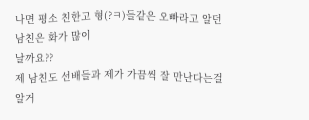나면 평소 친한고 형(?ㅋ)들같은 오빠라고 알던 남친은 화가 많이
날까요??
제 남친도 선배들과 제가 가끔씩 잘 만난다는걸 알거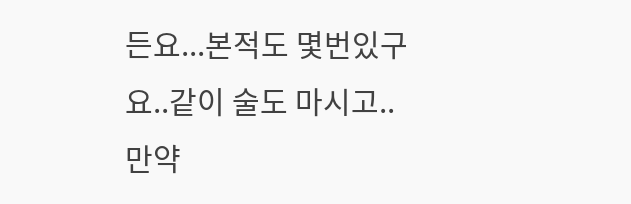든요...본적도 몇번있구요..같이 술도 마시고..
만약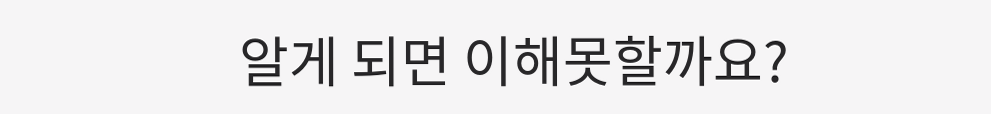알게 되면 이해못할까요?